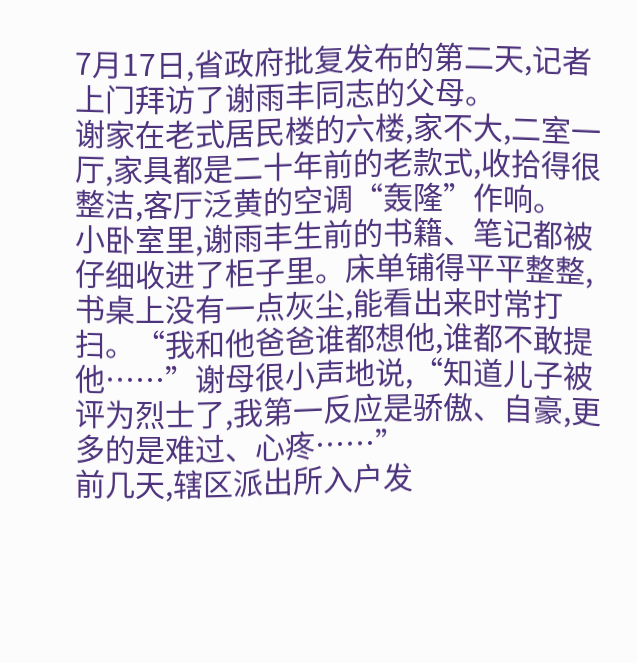7月17日,省政府批复发布的第二天,记者上门拜访了谢雨丰同志的父母。
谢家在老式居民楼的六楼,家不大,二室一厅,家具都是二十年前的老款式,收拾得很整洁,客厅泛黄的空调“轰隆”作响。
小卧室里,谢雨丰生前的书籍、笔记都被仔细收进了柜子里。床单铺得平平整整,书桌上没有一点灰尘,能看出来时常打扫。“我和他爸爸谁都想他,谁都不敢提他……”谢母很小声地说,“知道儿子被评为烈士了,我第一反应是骄傲、自豪,更多的是难过、心疼……”
前几天,辖区派出所入户发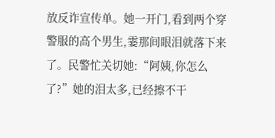放反诈宣传单。她一开门,看到两个穿警服的高个男生,霎那间眼泪就落下来了。民警忙关切她:“阿姨,你怎么了?”她的泪太多,已经擦不干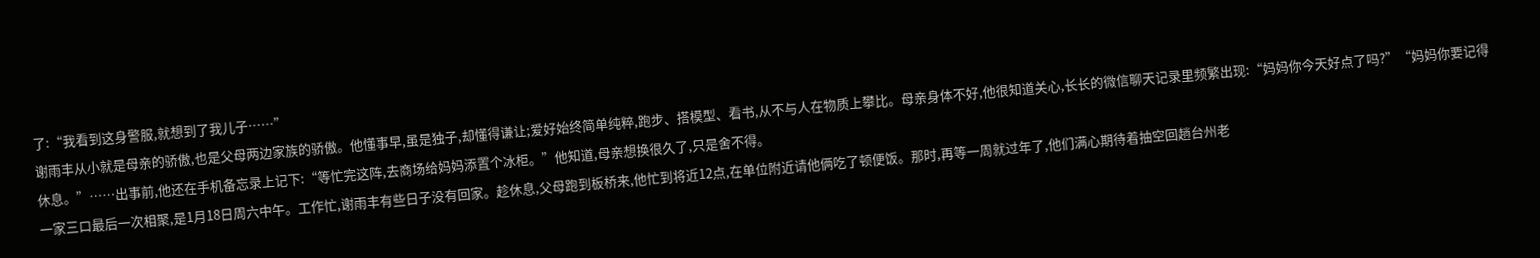了:“我看到这身警服,就想到了我儿子……”
谢雨丰从小就是母亲的骄傲,也是父母两边家族的骄傲。他懂事早,虽是独子,却懂得谦让;爱好始终简单纯粹,跑步、搭模型、看书,从不与人在物质上攀比。母亲身体不好,他很知道关心,长长的微信聊天记录里频繁出现:“妈妈你今天好点了吗?”“妈妈你要记得休息。”……出事前,他还在手机备忘录上记下:“等忙完这阵,去商场给妈妈添置个冰柜。”他知道,母亲想换很久了,只是舍不得。
一家三口最后一次相聚,是1月18日周六中午。工作忙,谢雨丰有些日子没有回家。趁休息,父母跑到板桥来,他忙到将近12点,在单位附近请他俩吃了顿便饭。那时,再等一周就过年了,他们满心期待着抽空回趟台州老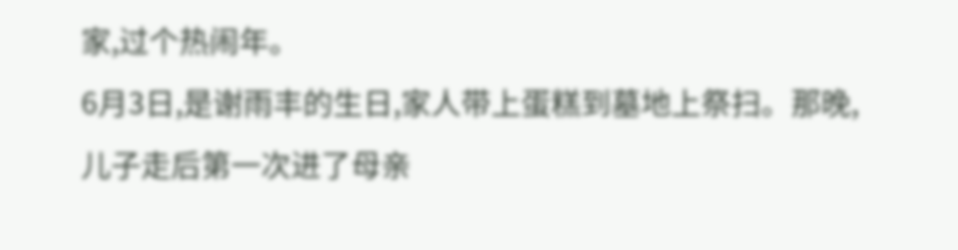家,过个热闹年。
6月3日,是谢雨丰的生日,家人带上蛋糕到墓地上祭扫。那晚,儿子走后第一次进了母亲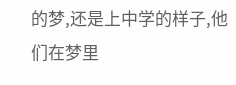的梦,还是上中学的样子,他们在梦里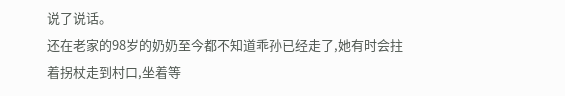说了说话。
还在老家的98岁的奶奶至今都不知道乖孙已经走了,她有时会拄着拐杖走到村口,坐着等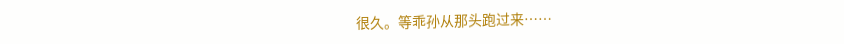很久。等乖孙从那头跑过来……